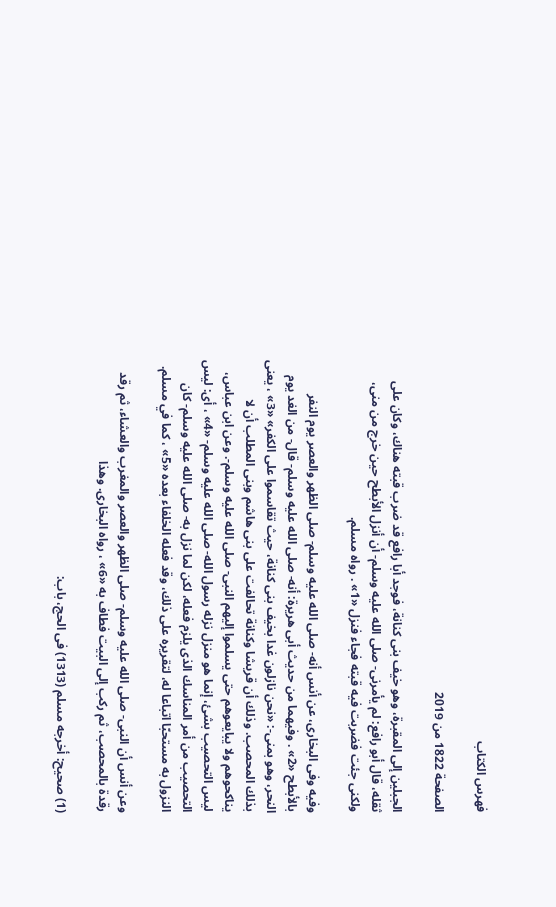فهرس الكتاب

الصفحة 1822 من 2019

الجبلين إلى المقبرة، وهو خيف بنى كنانة، فوجد أبا رافع قد ضرب قبته هناك، وكان على ثقله، قال أبو رافع: لم يأمرنى- صلى الله عليه وسلم- أن أنزل الأبطح حين خرج من منى، ولكنى جئت فضربت فيه قبته فجاء فنزل «1» . رواه مسلم.

وفيه وفى البخارى، عن أنس أنه- صلى الله عليه وسلم- صلى الظهر والعصر يوم النفر بالأبطح «2» . وفيهما من حديث أبى هريرة: أنه- صلى الله عليه وسلم- قال- من الغد يوم النحر، وهو بمنى-: «نحن نازلون غدا بخيف بنى كنانة، حيث تقاسموا على الكفر» «3» ، يعنى بذلك المحصب. وذلك أن قريشا وكنانة تحالفت على بنى هاشم وبنى المطلب أن لا يناكحوهم ولا يبايعوهم حتى يسلموا إليهم النبى- صلى الله عليه وسلم-. وعن ابن عباس، ليس التحصيب بشئ، إنما هو منزل نزله رسول الله- صلى الله عليه وسلم- «4» ، أى: ليس التحصيب من أمر المناسك الذى يلزم فعله، لكن لما نزل به- صلى الله عليه وسلم- كان النزول به مستحبّا اتباعا له، لتقريره على ذلك، وقد فعله الخلفاء بعده «5» ، كما في مسلم.

وعن أنس أن النبى- صلى الله عليه وسلم- صلى الظهر والعصر والمغرب والعشاء، ثم رقد رقدة بالمحصب، ثم ركب إلى البيت فطاف به «6» ، رواه البخارى. وهذا

(1) صحيح: أخرجه مسلم (1313) فى الحج، باب: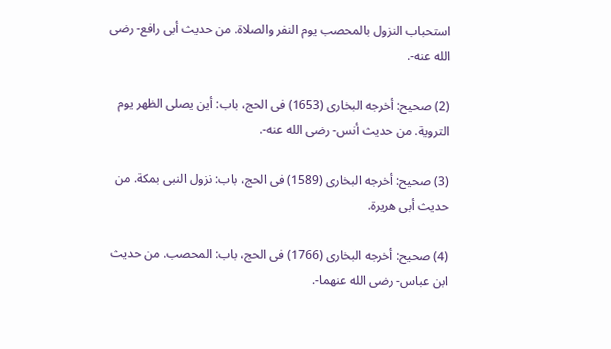استحباب النزول بالمحصب يوم النفر والصلاة. من حديث أبى رافع- رضى الله عنه-.

(2) صحيح: أخرجه البخارى (1653) فى الحج، باب: أين يصلى الظهر يوم التروية. من حديث أنس- رضى الله عنه-.

(3) صحيح: أخرجه البخارى (1589) فى الحج، باب: نزول النبى بمكة. من حديث أبى هريرة.

(4) صحيح: أخرجه البخارى (1766) فى الحج، باب: المحصب. من حديث ابن عباس- رضى الله عنهما-.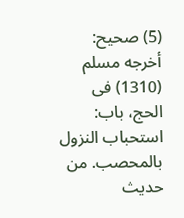(5) صحيح: أخرجه مسلم (1310) فى الحج، باب: استحباب النزول بالمحصب. من حديث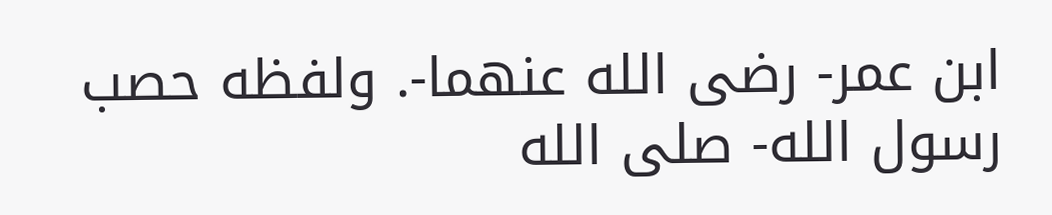ابن عمر- رضى الله عنهما-. ولفظه حصب رسول الله- صلى الله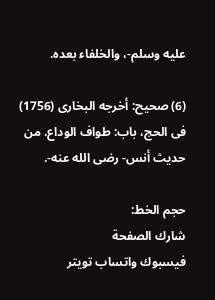عليه وسلم-، والخلفاء بعده.

(6) صحيح: أخرجه البخارى (1756) فى الحج، باب: طواف الوداع. من حديث أنس- رضى الله عنه-.

حجم الخط:
شارك الصفحة
فيسبوك واتساب تويتر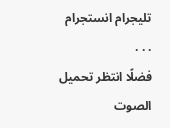تليجرام انستجرام
. . .
فضلًا انتظر تحميل الصوت